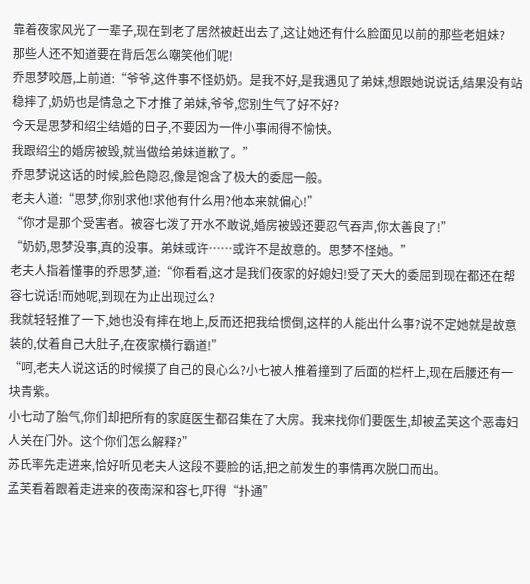靠着夜家风光了一辈子,现在到老了居然被赶出去了,这让她还有什么脸面见以前的那些老姐妹?
那些人还不知道要在背后怎么嘲笑他们呢!
乔思梦咬唇,上前道:“爷爷,这件事不怪奶奶。是我不好,是我遇见了弟妹,想跟她说说话,结果没有站稳摔了,奶奶也是情急之下才推了弟妹,爷爷,您别生气了好不好?
今天是思梦和绍尘结婚的日子,不要因为一件小事闹得不愉快。
我跟绍尘的婚房被毁,就当做给弟妹道歉了。”
乔思梦说这话的时候,脸色隐忍,像是饱含了极大的委屈一般。
老夫人道:“思梦,你别求他!求他有什么用?他本来就偏心!”
“你才是那个受害者。被容七泼了开水不敢说,婚房被毁还要忍气吞声,你太善良了!”
“奶奶,思梦没事,真的没事。弟妹或许……或许不是故意的。思梦不怪她。”
老夫人指着懂事的乔思梦,道:“你看看,这才是我们夜家的好媳妇!受了天大的委屈到现在都还在帮容七说话!而她呢,到现在为止出现过么?
我就轻轻推了一下,她也没有摔在地上,反而还把我给惯倒,这样的人能出什么事?说不定她就是故意装的,仗着自己大肚子,在夜家横行霸道!”
“呵,老夫人说这话的时候摸了自己的良心么?小七被人推着撞到了后面的栏杆上,现在后腰还有一块青紫。
小七动了胎气,你们却把所有的家庭医生都召集在了大房。我来找你们要医生,却被孟芙这个恶毒妇人关在门外。这个你们怎么解释?”
苏氏率先走进来,恰好听见老夫人这段不要脸的话,把之前发生的事情再次脱口而出。
孟芙看着跟着走进来的夜南深和容七,吓得“扑通”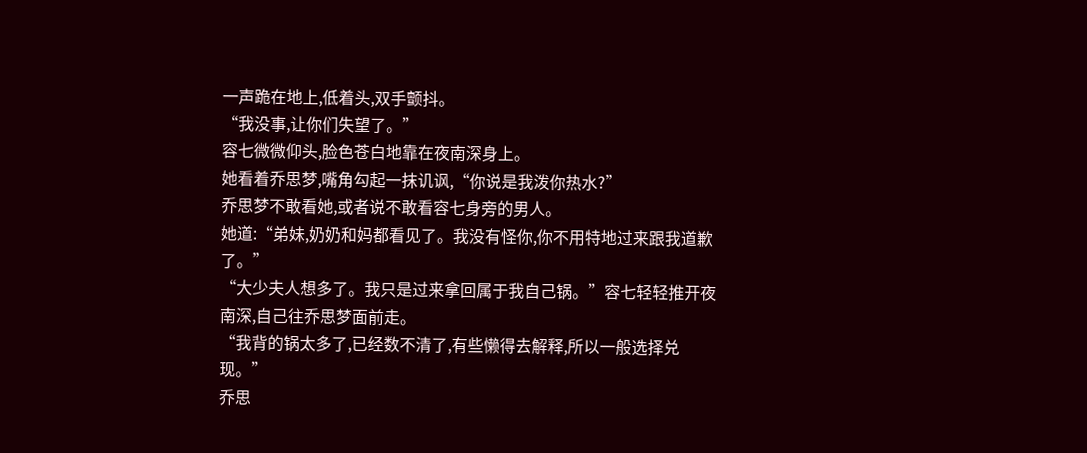一声跪在地上,低着头,双手颤抖。
“我没事,让你们失望了。”
容七微微仰头,脸色苍白地靠在夜南深身上。
她看着乔思梦,嘴角勾起一抹讥讽,“你说是我泼你热水?”
乔思梦不敢看她,或者说不敢看容七身旁的男人。
她道:“弟妹,奶奶和妈都看见了。我没有怪你,你不用特地过来跟我道歉了。”
“大少夫人想多了。我只是过来拿回属于我自己锅。”容七轻轻推开夜南深,自己往乔思梦面前走。
“我背的锅太多了,已经数不清了,有些懒得去解释,所以一般选择兑现。”
乔思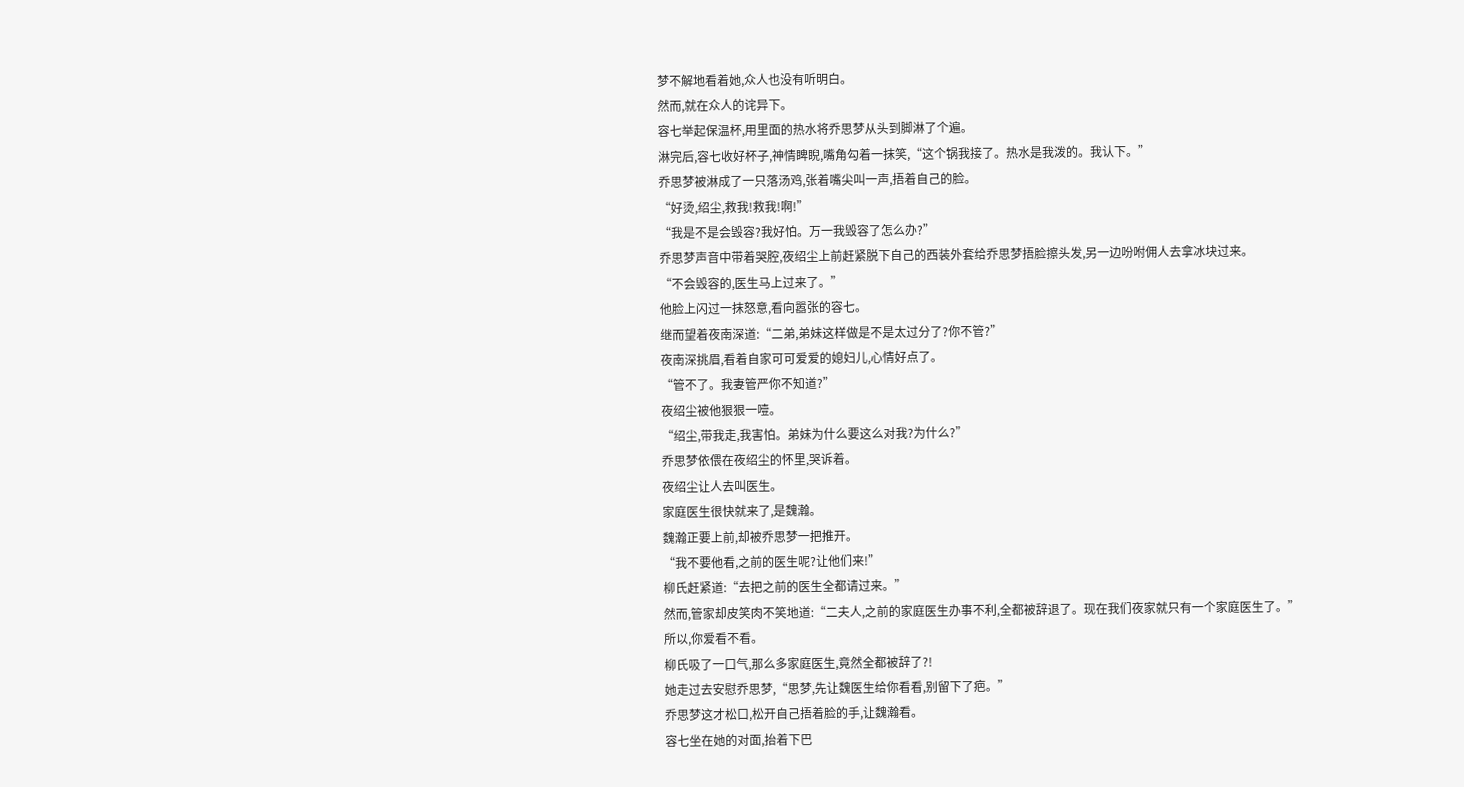梦不解地看着她,众人也没有听明白。
然而,就在众人的诧异下。
容七举起保温杯,用里面的热水将乔思梦从头到脚淋了个遍。
淋完后,容七收好杯子,神情睥睨,嘴角勾着一抹笑,“这个锅我接了。热水是我泼的。我认下。”
乔思梦被淋成了一只落汤鸡,张着嘴尖叫一声,捂着自己的脸。
“好烫,绍尘,救我!救我!啊!”
“我是不是会毁容?我好怕。万一我毁容了怎么办?”
乔思梦声音中带着哭腔,夜绍尘上前赶紧脱下自己的西装外套给乔思梦捂脸擦头发,另一边吩咐佣人去拿冰块过来。
“不会毁容的,医生马上过来了。”
他脸上闪过一抹怒意,看向嚣张的容七。
继而望着夜南深道:“二弟,弟妹这样做是不是太过分了?你不管?”
夜南深挑眉,看着自家可可爱爱的媳妇儿,心情好点了。
“管不了。我妻管严你不知道?”
夜绍尘被他狠狠一噎。
“绍尘,带我走,我害怕。弟妹为什么要这么对我?为什么?”
乔思梦依偎在夜绍尘的怀里,哭诉着。
夜绍尘让人去叫医生。
家庭医生很快就来了,是魏瀚。
魏瀚正要上前,却被乔思梦一把推开。
“我不要他看,之前的医生呢?让他们来!”
柳氏赶紧道:“去把之前的医生全都请过来。”
然而,管家却皮笑肉不笑地道:“二夫人,之前的家庭医生办事不利,全都被辞退了。现在我们夜家就只有一个家庭医生了。”
所以,你爱看不看。
柳氏吸了一口气,那么多家庭医生,竟然全都被辞了?!
她走过去安慰乔思梦,“思梦,先让魏医生给你看看,别留下了疤。”
乔思梦这才松口,松开自己捂着脸的手,让魏瀚看。
容七坐在她的对面,抬着下巴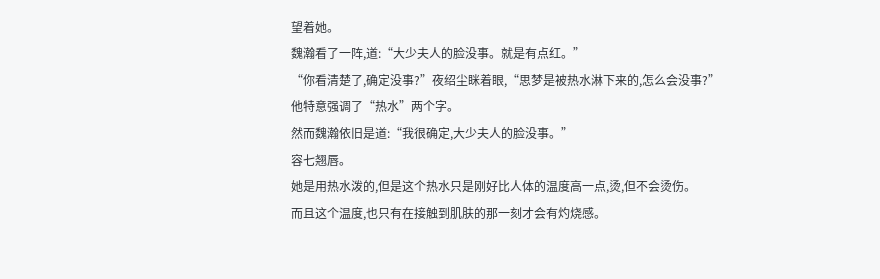望着她。
魏瀚看了一阵,道:“大少夫人的脸没事。就是有点红。”
“你看清楚了,确定没事?”夜绍尘眯着眼,“思梦是被热水淋下来的,怎么会没事?”
他特意强调了“热水”两个字。
然而魏瀚依旧是道:“我很确定,大少夫人的脸没事。”
容七翘唇。
她是用热水泼的,但是这个热水只是刚好比人体的温度高一点,烫,但不会烫伤。
而且这个温度,也只有在接触到肌肤的那一刻才会有灼烧感。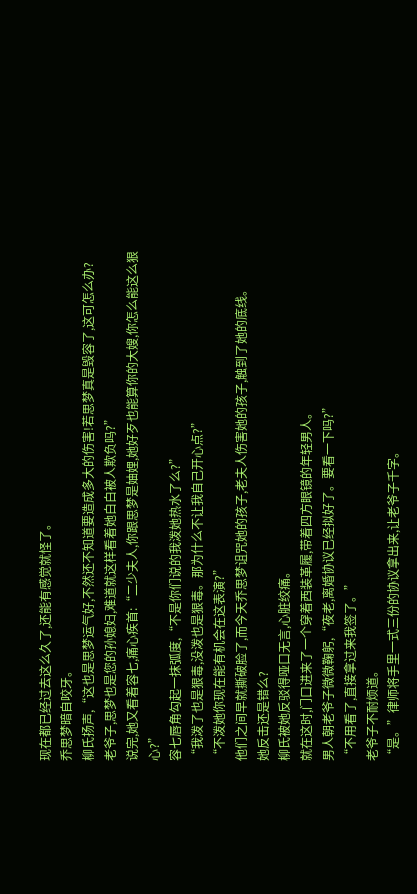现在都已经过去这么久了,还能有感觉就怪了。
乔思梦暗自咬牙。
柳氏扬声,“这也是思梦运气好,不然还不知道要造成多大的伤害!若思梦真是毁容了,这可怎么办?
老爷子,思梦也是您的孙媳妇,难道就这样看着她白白被人欺负吗?”
说完,她又看着容七,痛心疾首:“二少夫人,你跟思梦是妯娌,她好歹也能算你的大嫂,你怎么能这么狠心?”
容七唇角勾起一抹弧度,“不是你们说的我泼她热水了么?”
“我泼了也是狠毒,没泼也是狠毒。那为什么不让我自己开心点?”
“不泼她你现在能有机会在这表演?”
他们之间早就撕破脸了,而今天乔思梦诅咒她的孩子,老夫人伤害她的孩子,触到了她的底线。
她反击还是错么?
柳氏被她反驳得哑口无言,心脏绞痛。
就在这时,门口进来了一个穿着西装革履,带着四方眼镜的年轻男人。
男人朝老爷子微微鞠躬,“夜老,离婚协议已经拟好了。要看一下吗?”
“不用看了,直接拿过来我签了。”
老爷子不耐烦道。
“是。”律师将手里一式三份的协议拿出来,让老爷子千字。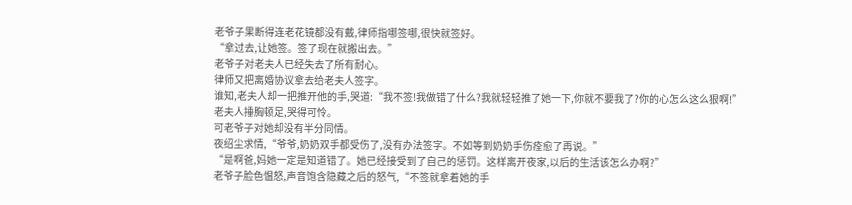老爷子果断得连老花镜都没有戴,律师指哪签哪,很快就签好。
“拿过去,让她签。签了现在就搬出去。”
老爷子对老夫人已经失去了所有耐心。
律师又把离婚协议拿去给老夫人签字。
谁知,老夫人却一把推开他的手,哭道:“我不签!我做错了什么?我就轻轻推了她一下,你就不要我了?你的心怎么这么狠啊!”
老夫人捶胸顿足,哭得可怜。
可老爷子对她却没有半分同情。
夜绍尘求情,“爷爷,奶奶双手都受伤了,没有办法签字。不如等到奶奶手伤痊愈了再说。”
“是啊爸,妈她一定是知道错了。她已经接受到了自己的惩罚。这样离开夜家,以后的生活该怎么办啊?”
老爷子脸色愠怒,声音饱含隐藏之后的怒气,“不签就拿着她的手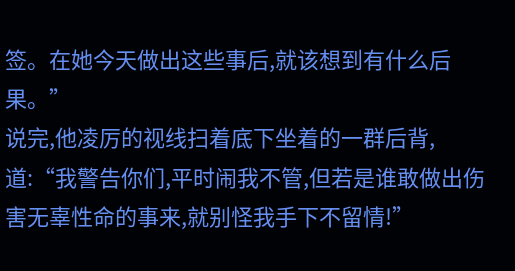签。在她今天做出这些事后,就该想到有什么后果。”
说完,他凌厉的视线扫着底下坐着的一群后背,道:“我警告你们,平时闹我不管,但若是谁敢做出伤害无辜性命的事来,就别怪我手下不留情!”